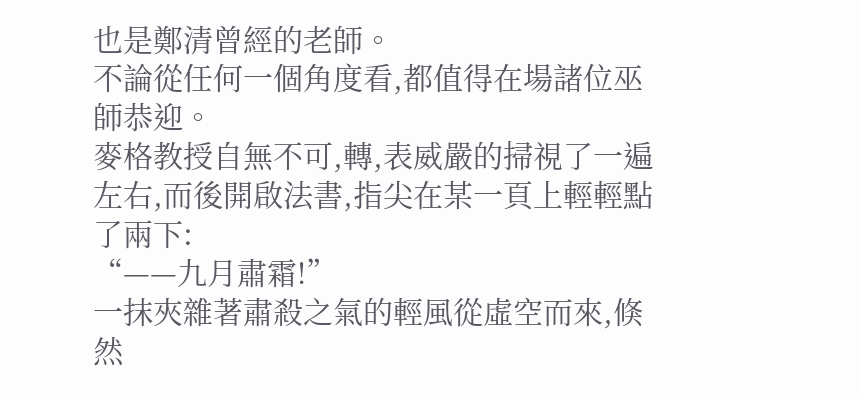也是鄭清曾經的老師。
不論從任何一個角度看,都值得在場諸位巫師恭迎。
麥格教授自無不可,轉,表威嚴的掃視了一遍左右,而後開啟法書,指尖在某一頁上輕輕點了兩下:
“——九月肅霜!”
一抹夾雜著肅殺之氣的輕風從虛空而來,倏然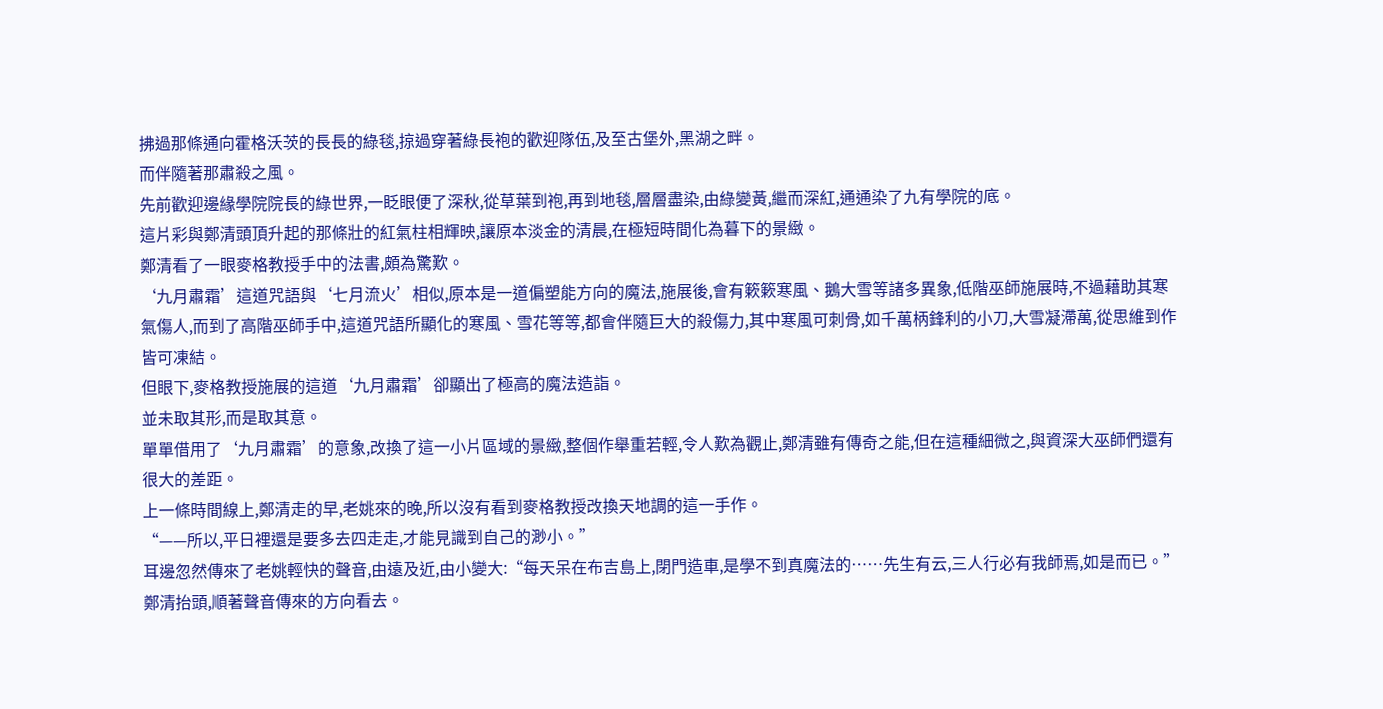拂過那條通向霍格沃茨的長長的綠毯,掠過穿著綠長袍的歡迎隊伍,及至古堡外,黑湖之畔。
而伴隨著那肅殺之風。
先前歡迎邊緣學院院長的綠世界,一眨眼便了深秋,從草葉到袍,再到地毯,層層盡染,由綠變黃,繼而深紅,通通染了九有學院的底。
這片彩與鄭清頭頂升起的那條壯的紅氣柱相輝映,讓原本淡金的清晨,在極短時間化為暮下的景緻。
鄭清看了一眼麥格教授手中的法書,頗為驚歎。
‘九月肅霜’這道咒語與‘七月流火’相似,原本是一道偏塑能方向的魔法,施展後,會有簌簌寒風、鵝大雪等諸多異象,低階巫師施展時,不過藉助其寒氣傷人,而到了高階巫師手中,這道咒語所顯化的寒風、雪花等等,都會伴隨巨大的殺傷力,其中寒風可刺骨,如千萬柄鋒利的小刀,大雪凝滯萬,從思維到作皆可凍結。
但眼下,麥格教授施展的這道‘九月肅霜’卻顯出了極高的魔法造詣。
並未取其形,而是取其意。
單單借用了‘九月肅霜’的意象,改換了這一小片區域的景緻,整個作舉重若輕,令人歎為觀止,鄭清雖有傳奇之能,但在這種細微之,與資深大巫師們還有很大的差距。
上一條時間線上,鄭清走的早,老姚來的晚,所以沒有看到麥格教授改換天地調的這一手作。
“——所以,平日裡還是要多去四走走,才能見識到自己的渺小。”
耳邊忽然傳來了老姚輕快的聲音,由遠及近,由小變大:“每天呆在布吉島上,閉門造車,是學不到真魔法的……先生有云,三人行必有我師焉,如是而已。”
鄭清抬頭,順著聲音傳來的方向看去。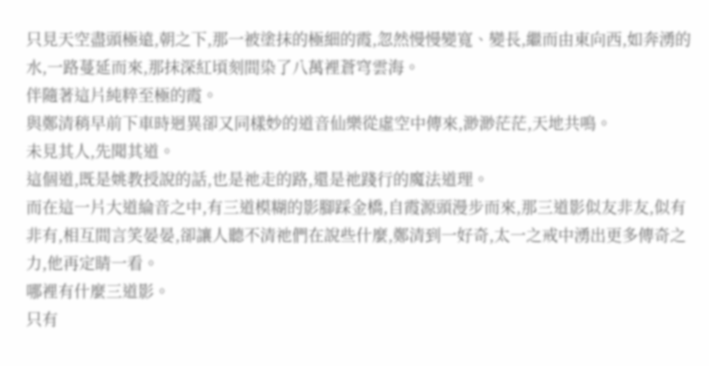只見天空盡頭極遠,朝之下,那一被塗抹的極細的霞,忽然慢慢變寬、變長,繼而由東向西,如奔湧的水,一路蔓延而來,那抹深紅頃刻間染了八萬裡蒼穹雲海。
伴隨著這片純粹至極的霞。
與鄭清稍早前下車時迥異卻又同樣妙的道音仙樂從虛空中傳來,渺渺茫茫,天地共鳴。
未見其人,先聞其道。
這個道,既是姚教授說的話,也是祂走的路,還是祂踐行的魔法道理。
而在這一片大道綸音之中,有三道模糊的影腳踩金橋,自霞源頭漫步而來,那三道影似友非友,似有非有,相互間言笑晏晏,卻讓人聽不清祂們在說些什麼,鄭清到一好奇,太一之戒中湧出更多傳奇之力,他再定睛一看。
哪裡有什麼三道影。
只有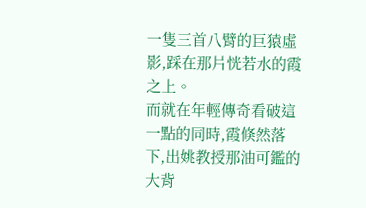一隻三首八臂的巨猿虛影,踩在那片恍若水的霞之上。
而就在年輕傳奇看破這一點的同時,霞倏然落下,出姚教授那油可鑑的大背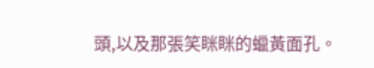頭,以及那張笑眯眯的蠟黃面孔。